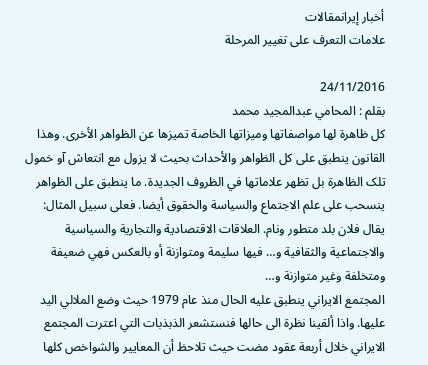أخبار إيرانمقالات
علامات التعرف علی تغيير المرحلة

24/11/2016
بقلم : المحامي عبدالمجيد محمد
کل ظاهرة لها مواصفاتها وميزاتها الخاصة تميزها عن الظواهر الأخری. وهذا القانون ينطبق علی کل الظواهر والأحداث بحيث لا يزول مع انتعاش آو خمول تلک الظاهرة بل تظهر علاماتها في الظروف الجديدة. ما ينطبق علی الظواهر ينسحب علی علم الاجتماع والسياسة والحقوق أيضا. فعلی سبيل المثال: يقال فلان بلد متطور ونام. العلاقات الاقتصادية والتجارية والسياسية والاجتماعية والثقافية و… فيها سليمة ومتوازنة أو بالعکس فهي ضعيفة ومتخلفة وغير متوازنة و…
المجتمع الايراني ينطبق عليه الحال منذ عام 1979 حيث وضع الملالي اليد عليها. واذا ألقينا نظرة الی حالها فنستشعر الذبذبات التي اعترت المجتمع الايراني خلال أربعة عقود مضت حيث تلاحظ أن المعايير والشواخص کلها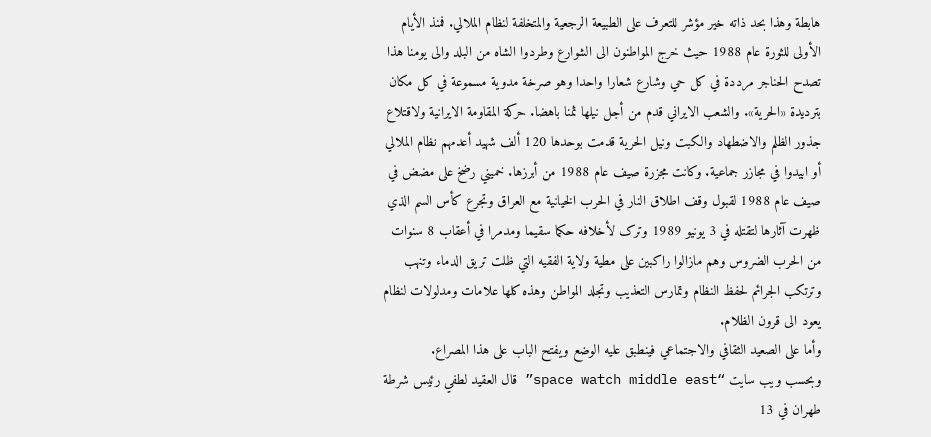هابطة وهذا بحد ذاته خير مؤشر للتعرف علی الطبيعة الرجعية والمتخلفة لنظام الملالي. فمنذ الأيام الأولی للثورة عام 1988 حيث خرج المواطنون الی الشوارع وطردوا الشاه من البلد والی يومنا هذا تصدح الحناجر مرددة في کل حي وشارع شعارا واحدا وهو صرخة مدوية مسموعة في کل مکان بترديدة «الحرية». والشعب الايراني قدم من أجل نيلها ثمنا باهضا. حرکة المقاومة الايرانية ولاقتلاع جذور الظلم والاضطهاد والکبت ونيل الحرية قدمت بوحدها 120 ألف شهيد أعدمهم نظام الملالي أو ابيدوا في مجازر جماعية. وکانت مجزرة صيف عام 1988 من أبرزها. خميني رضخ علی مضض في صيف عام 1988 لقبول وقف اطلاق النار في الحرب الخيانية مع العراق وتجرع کأس السم الذي ظهرت آثارها لتقتله في 3 يونيو 1989 وترک لأخلافه حکما سقيما ومدمرا في أعقاب 8 سنوات من الحرب الضروس وهم مازالوا راکبين علی مطية ولاية الفقيه التي ظلت تريق الدماء وتنهب وترتکب الجرائم لحفظ النظام وتمارس التعذيب وتجلد المواطن وهذه کلها علامات ومدلولات لنظام يعود الی قرون الظلام.
وأما علی الصعيد الثقافي والاجتماعي فينطبق عليه الوضع ويفتح الباب علی هذا المصراع.
وبحسب ويب سايت “space watch middle east” قال العقيد لطفي رئيس شرطة طهران في 13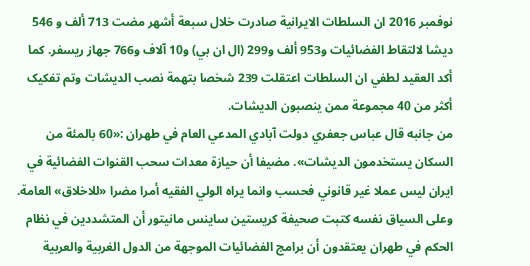نوفمبر 2016 ان السلطات الايرانية صادرت خلال سبعة أشهر مضت 713 ألف و 546 ديشا لالتقاط الفضائيات و953 ألف و299 (ال ان بي) و10 آلاف و766 جهاز ريسفر. کما أکد العقيد لطفي ان السلطات اعتقلت 239 شخصا بتهمة نصب الديشات وتم تفکيک أکثر من 40 مجموعة ممن ينصبون الديشات.
من جانبه قال عباس جعفري دولت آبادي المدعي العام في طهران :«60 بالمئة من السکان يستخدمون الديشات». مضيفا أن حيازة معدات سحب القنوات الفضائية في ايران ليس عملا غير قانوني فحسب وانما يراه الولي الفقيه أمرا مضرا «للاخلاق» العامة.
وعلی السياق نفسه کتبت صحيفة کريستين ساينس مانيتور أن المتشددين في نظام الحکم في طهران يعتقدون أن برامج الفضائيات الموجهة من الدول الغربية والعربية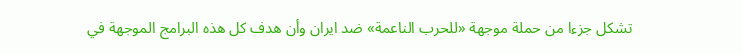تشکل جزءا من حملة موجهة «للحرب الناعمة» ضد ايران وأن هدف کل هذه البرامج الموجهة في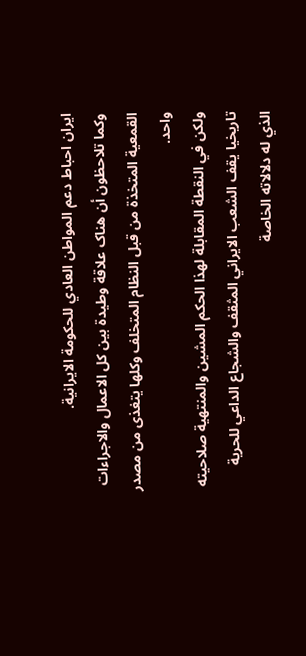ايران احباط دعم المواطن العادي للحکومة الايرانية.
وکما تلاحظون أن هناک علاقة وطيدة بين کل الاعمال والاجراءات القمعية المتخذة من قبل النظام المتخلف وکلها يتغذی من مصدر واحد.
ولکن في النقطة المقابلة لهذا الحکم المشين والمنتهية صلاحيته تاريخيا يقف الشعب الايراني المثقف والشجاع الداعي للحرية الذي له دلالاته الخاصة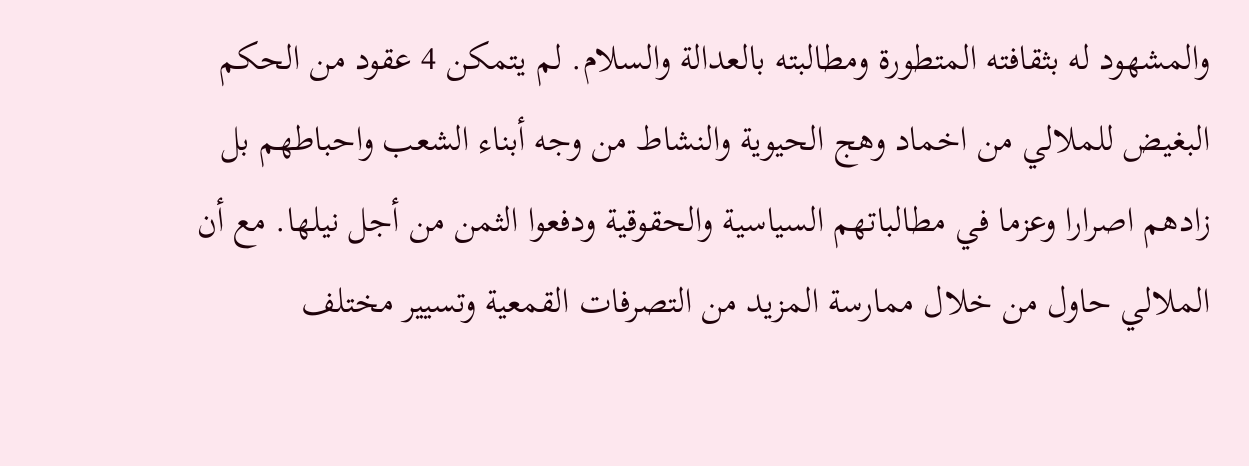والمشهود له بثقافته المتطورة ومطالبته بالعدالة والسلام. لم يتمکن 4 عقود من الحکم البغيض للملالي من اخماد وهج الحيوية والنشاط من وجه أبناء الشعب واحباطهم بل زادهم اصرارا وعزما في مطالباتهم السياسية والحقوقية ودفعوا الثمن من أجل نيلها. مع أن الملالي حاول من خلال ممارسة المزيد من التصرفات القمعية وتسيير مختلف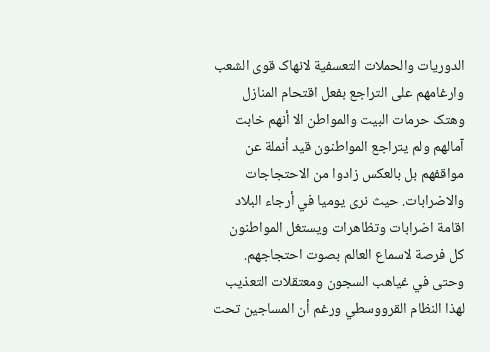الدوريات والحملات التعسفية لانهاک قوی الشعب وارغامهم علی التراجع بفعل اقتحام المنازل وهتک حرمات البيت والمواطن الا أنهم خابت آمالهم ولم يتراجع المواطنون قيد أنملة عن مواقفهم بل بالعکس زادوا من الاحتجاجات والاضرابات. حيث نری يوميا في أرجاء البلاد اقامة اضرابات وتظاهرات ويستغل المواطنون کل فرصة لاسماع العالم بصوت احتجاجهم. وحتی في غياهب السجون ومعتقلات التعذيب لهذا النظام القرووسطي ورغم أن المساجين تحت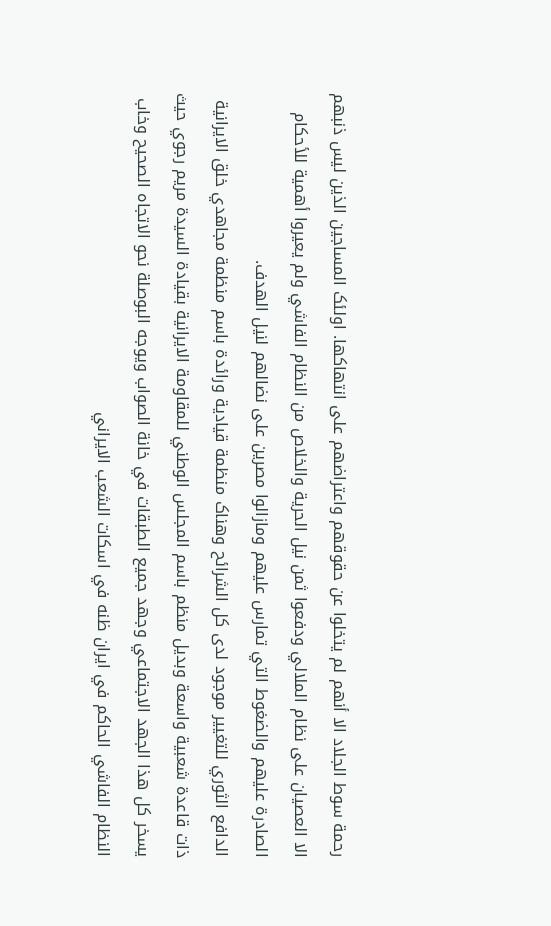رحمة سوط الجلاد الا أنهم لم يتخلوا عن حقوقهم واعتراضهم علی انتهاکها. اولئک المساجين الذين ليس ذنبهم الا العصيان علی نظام الملالي ودفعوا ثمن نيل الحرية والخلاص من النظام الفاشي ولم يعيروا أهمية للأحکام الصادرة عليهم والضغوط التي تمارس عليهم ومازالوا مصرين علی نضالهم لنيل الهدف.
الدافع الثوري للتغيير موجود لدی کل الشرائح وهناک منظمة قيادية ورائدة باسم منظمة مجاهدي خلق الايرانية ذات قاعدة شعبية واسعة وبديل منظم باسم المجلس الوطني للمقاومة الايرانية بقيادة السيدة مريم رجوي حيث يسخر کل هذا الجهد الاجتماعي وجهد جميع الطبقات في خانة الصواب ويوجه البوصلة نحو الاتجاه الصحيح وخاب النظام الفاشي الحاکم في ايران ظنه في اسکات الشعب الايراني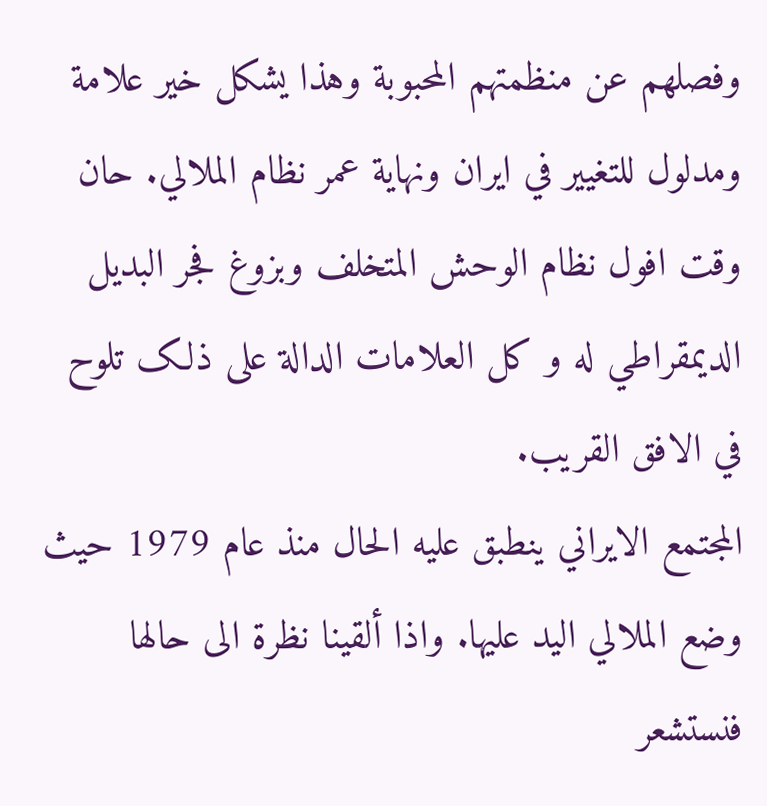وفصلهم عن منظمتهم المحبوبة وهذا يشکل خير علامة ومدلول للتغيير في ايران ونهاية عمر نظام الملالي. حان وقت افول نظام الوحش المتخلف وبزوغ فجر البديل الديمقراطي له و کل العلامات الدالة علی ذلک تلوح في الافق القريب.
المجتمع الايراني ينطبق عليه الحال منذ عام 1979 حيث وضع الملالي اليد عليها. واذا ألقينا نظرة الی حالها فنستشعر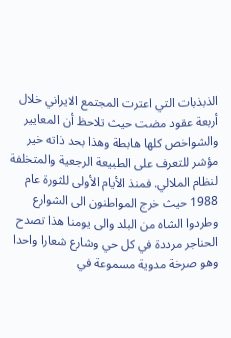الذبذبات التي اعترت المجتمع الايراني خلال أربعة عقود مضت حيث تلاحظ أن المعايير والشواخص کلها هابطة وهذا بحد ذاته خير مؤشر للتعرف علی الطبيعة الرجعية والمتخلفة لنظام الملالي. فمنذ الأيام الأولی للثورة عام 1988 حيث خرج المواطنون الی الشوارع وطردوا الشاه من البلد والی يومنا هذا تصدح الحناجر مرددة في کل حي وشارع شعارا واحدا وهو صرخة مدوية مسموعة في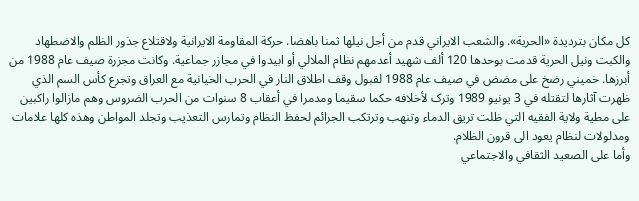کل مکان بترديدة «الحرية». والشعب الايراني قدم من أجل نيلها ثمنا باهضا. حرکة المقاومة الايرانية ولاقتلاع جذور الظلم والاضطهاد والکبت ونيل الحرية قدمت بوحدها 120 ألف شهيد أعدمهم نظام الملالي أو ابيدوا في مجازر جماعية. وکانت مجزرة صيف عام 1988 من أبرزها. خميني رضخ علی مضض في صيف عام 1988 لقبول وقف اطلاق النار في الحرب الخيانية مع العراق وتجرع کأس السم الذي ظهرت آثارها لتقتله في 3 يونيو 1989 وترک لأخلافه حکما سقيما ومدمرا في أعقاب 8 سنوات من الحرب الضروس وهم مازالوا راکبين علی مطية ولاية الفقيه التي ظلت تريق الدماء وتنهب وترتکب الجرائم لحفظ النظام وتمارس التعذيب وتجلد المواطن وهذه کلها علامات ومدلولات لنظام يعود الی قرون الظلام.
وأما علی الصعيد الثقافي والاجتماعي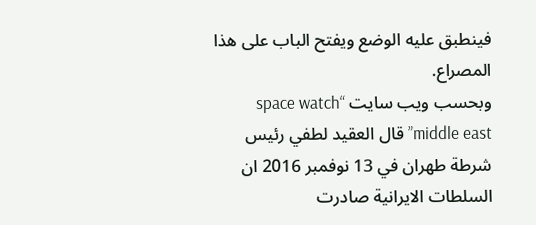فينطبق عليه الوضع ويفتح الباب علی هذا المصراع.
وبحسب ويب سايت “space watch middle east” قال العقيد لطفي رئيس شرطة طهران في 13 نوفمبر 2016 ان السلطات الايرانية صادرت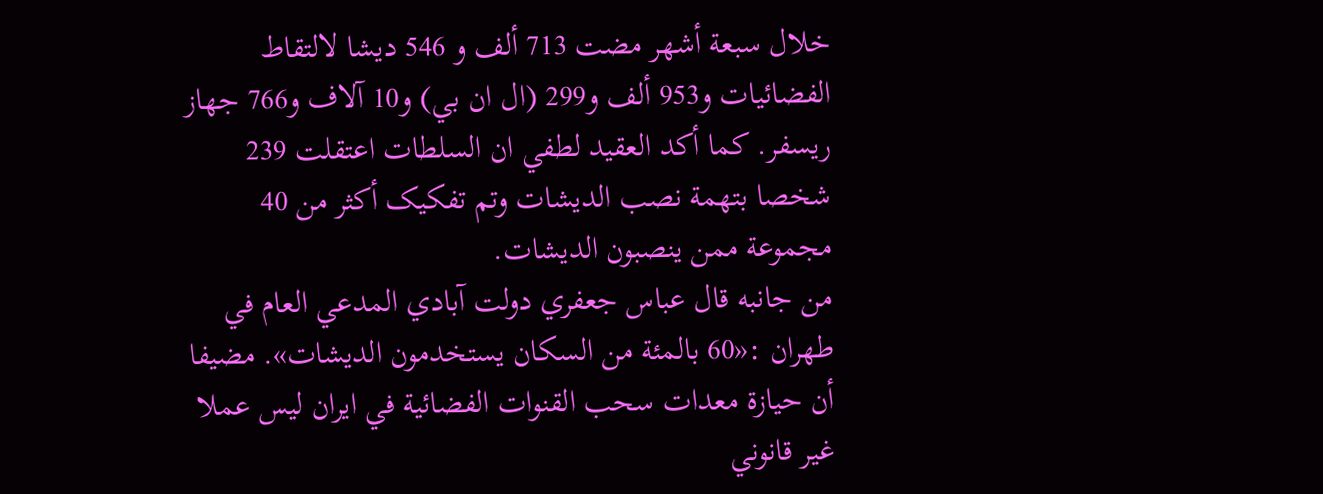خلال سبعة أشهر مضت 713 ألف و 546 ديشا لالتقاط الفضائيات و953 ألف و299 (ال ان بي) و10 آلاف و766 جهاز ريسفر. کما أکد العقيد لطفي ان السلطات اعتقلت 239 شخصا بتهمة نصب الديشات وتم تفکيک أکثر من 40 مجموعة ممن ينصبون الديشات.
من جانبه قال عباس جعفري دولت آبادي المدعي العام في طهران :«60 بالمئة من السکان يستخدمون الديشات». مضيفا أن حيازة معدات سحب القنوات الفضائية في ايران ليس عملا غير قانوني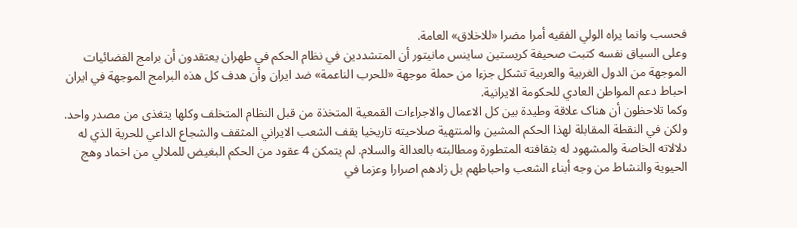فحسب وانما يراه الولي الفقيه أمرا مضرا «للاخلاق» العامة.
وعلی السياق نفسه کتبت صحيفة کريستين ساينس مانيتور أن المتشددين في نظام الحکم في طهران يعتقدون أن برامج الفضائيات الموجهة من الدول الغربية والعربية تشکل جزءا من حملة موجهة «للحرب الناعمة» ضد ايران وأن هدف کل هذه البرامج الموجهة في ايران احباط دعم المواطن العادي للحکومة الايرانية.
وکما تلاحظون أن هناک علاقة وطيدة بين کل الاعمال والاجراءات القمعية المتخذة من قبل النظام المتخلف وکلها يتغذی من مصدر واحد.
ولکن في النقطة المقابلة لهذا الحکم المشين والمنتهية صلاحيته تاريخيا يقف الشعب الايراني المثقف والشجاع الداعي للحرية الذي له دلالاته الخاصة والمشهود له بثقافته المتطورة ومطالبته بالعدالة والسلام. لم يتمکن 4 عقود من الحکم البغيض للملالي من اخماد وهج الحيوية والنشاط من وجه أبناء الشعب واحباطهم بل زادهم اصرارا وعزما في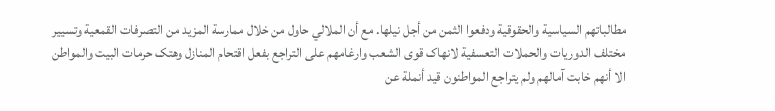مطالباتهم السياسية والحقوقية ودفعوا الثمن من أجل نيلها. مع أن الملالي حاول من خلال ممارسة المزيد من التصرفات القمعية وتسيير مختلف الدوريات والحملات التعسفية لانهاک قوی الشعب وارغامهم علی التراجع بفعل اقتحام المنازل وهتک حرمات البيت والمواطن الا أنهم خابت آمالهم ولم يتراجع المواطنون قيد أنملة عن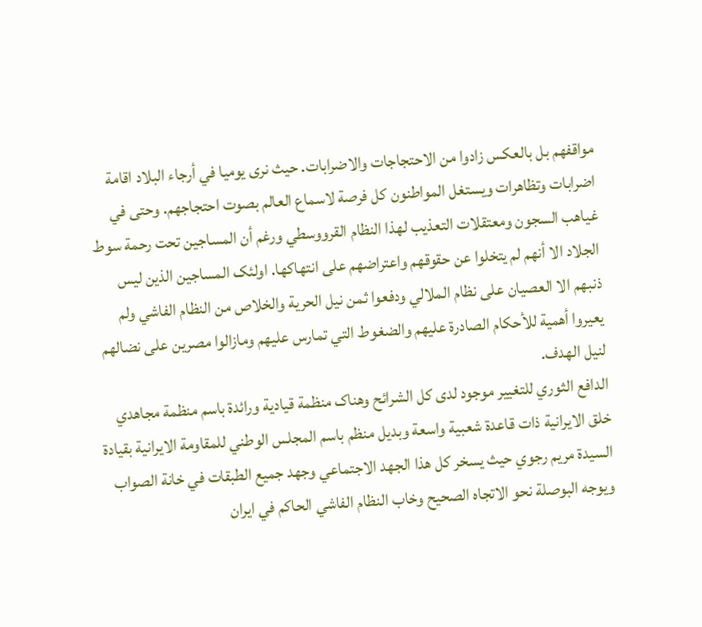مواقفهم بل بالعکس زادوا من الاحتجاجات والاضرابات. حيث نری يوميا في أرجاء البلاد اقامة اضرابات وتظاهرات ويستغل المواطنون کل فرصة لاسماع العالم بصوت احتجاجهم. وحتی في غياهب السجون ومعتقلات التعذيب لهذا النظام القرووسطي ورغم أن المساجين تحت رحمة سوط الجلاد الا أنهم لم يتخلوا عن حقوقهم واعتراضهم علی انتهاکها. اولئک المساجين الذين ليس ذنبهم الا العصيان علی نظام الملالي ودفعوا ثمن نيل الحرية والخلاص من النظام الفاشي ولم يعيروا أهمية للأحکام الصادرة عليهم والضغوط التي تمارس عليهم ومازالوا مصرين علی نضالهم لنيل الهدف.
الدافع الثوري للتغيير موجود لدی کل الشرائح وهناک منظمة قيادية ورائدة باسم منظمة مجاهدي خلق الايرانية ذات قاعدة شعبية واسعة وبديل منظم باسم المجلس الوطني للمقاومة الايرانية بقيادة السيدة مريم رجوي حيث يسخر کل هذا الجهد الاجتماعي وجهد جميع الطبقات في خانة الصواب ويوجه البوصلة نحو الاتجاه الصحيح وخاب النظام الفاشي الحاکم في ايران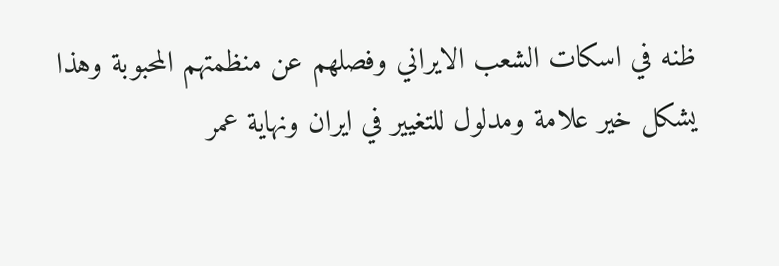ظنه في اسکات الشعب الايراني وفصلهم عن منظمتهم المحبوبة وهذا يشکل خير علامة ومدلول للتغيير في ايران ونهاية عمر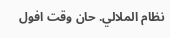نظام الملالي. حان وقت افول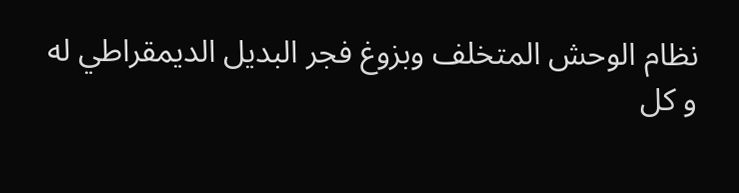نظام الوحش المتخلف وبزوغ فجر البديل الديمقراطي له و کل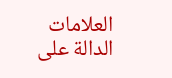العلامات الدالة علی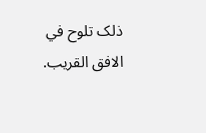ذلک تلوح في الافق القريب.